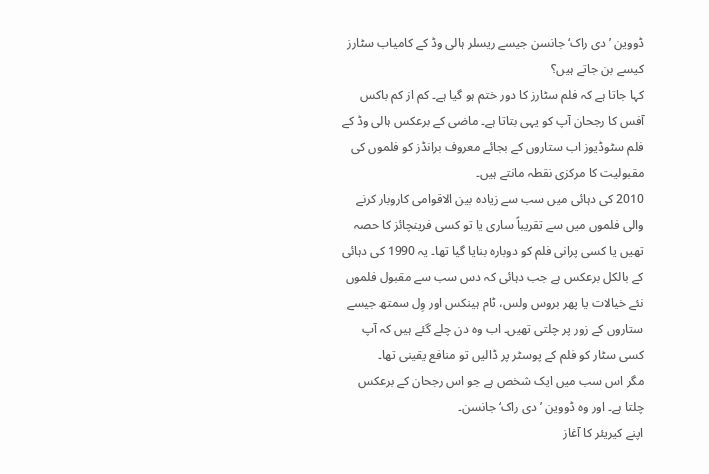ڈووین ’دی راک‘ جانسن جیسے ریسلر ہالی وڈ کے کامیاب سٹارز کیسے بن جاتے ہیں؟
کہا جاتا ہے کہ فلم سٹارز کا دور ختم ہو گیا ہے۔ کم از کم باکس آفس کا رجحان آپ کو یہی بتاتا ہے۔ ماضی کے برعکس ہالی وڈ کے فلم سٹوڈیوز اب ستاروں کے بجائے معروف برانڈز کو فلموں کی مقبولیت کا مرکزی نقطہ مانتے ہیں۔
2010 کی دہائی میں سب سے زیادہ بین الاقوامی کاروبار کرنے والی فلموں میں سے تقریباً ساری یا تو کسی فرینچائز کا حصہ تھیں یا کسی پرانی فلم کو دوبارہ بنایا گیا تھا۔ یہ 1990 کی دہائی کے بالکل برعکس ہے جب دہائی کہ دس سب سے مقبول فلموں نئے خیالات یا پھر بروس ولس، ٹام ہینکس اور وِل سمتھ جیسے ستاروں کے زور پر چلتی تھیں۔ اب وہ دن چلے گئے ہیں کہ آپ کسی سٹار کو فلم کے پوسٹر پر ڈالیں تو منافع یقینی تھا۔
مگر اس سب میں ایک شخص ہے جو اس رجحان کے برعکس چلتا ہے۔ اور وہ ڈووین ’دی راک‘ جانسن۔
اپنے کیریئر کا آغاز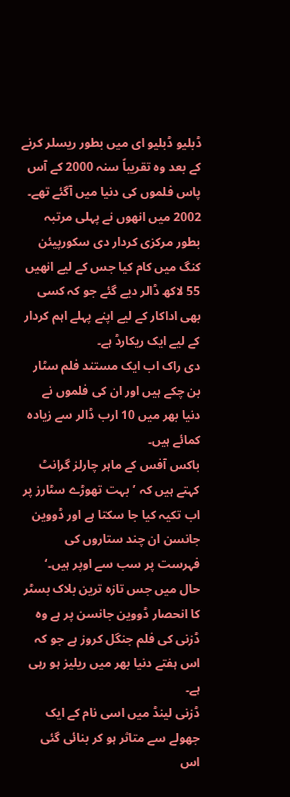ڈبلیو ڈبلیو ای میں بطور ریسلر کرنے کے بعد وہ تقریباً سنہ 2000 کے آس پاس فلموں کی دنیا میں آگئے تھے۔ 2002 میں انھوں نے پہلی مرتبہ بطور مرکزی کردار دی سکورپیئن کنگ میں کام کیا جس کے لیے انھیں 55 لاکھ ڈالر دیے گئے جو کہ کسی بھی اداکار کے لیے اپنے پہلے اہم کردار کے لیے ایک ریکارڈ ہے۔
دی راک اب ایک مستند فلم سٹار بن چکے ہیں اور ان کی فلموں نے دنیا بھر میں 10 ارب ڈالر سے زیادہ کمائے ہیں۔
باکس آفس کے ماہر چارلز گرانٹ کہتے ہیں کہ ’بہت تھوڑے سٹارز پر اب تکیہ کیا جا سکتا ہے اور ڈووین جانسن ان چند ستاروں کی فہرست پر سب سے اوپر ہیں۔‘
حال میں جس تازہ ترین بلاک بسٹر کا انحصار ڈووین جانسن پر ہے وہ ڈزنی کی فلم جنگل کروز ہے جو کہ اس ہفتے دنیا بھر میں ریلیز ہو رہی ہے۔
ڈزنی لینڈ میں اسی نام کے ایک جھولے سے متاثر ہو کر بنائی گئی اس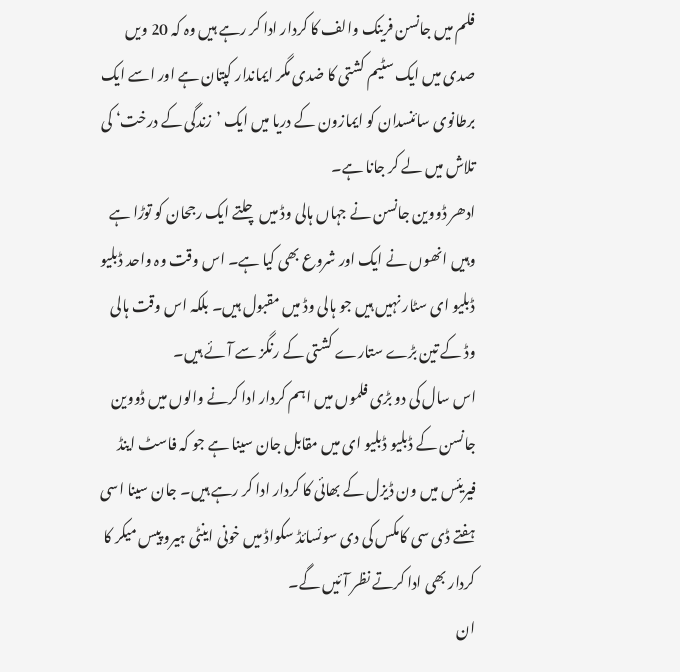فلم میں جانسن فرینک والف کا کردار ادا کر رہے ہیں وہ کہ 20 ویں صدی میں ایک سٹیم کشتی کا ضدی مگر ایماندار کپتان ہے اور اسے ایک برطانوی سائنسدان کو ایمازون کے دریا میں ایک ’زندگی کے درخت‘ کی تلاش میں لے کر جانا ہے۔
ادھر ڈووین جانسن نے جہاں ہالی وڈ میں چلتے ایک رجحان کو توڑا ہے وہیں انھوں نے ایک اور شروع بھی کیا ہے۔ اس وقت وہ واحد ڈبلیو ڈبلیو ای سٹار نہیں ہیں جو ہالی وڈ میں مقبول ہیں۔ بلکہ اس وقت ہالی وڈ کے تین بڑے ستارے کشتی کے رنگز سے آئے ہیں۔
اس سال کی دو بڑی فلموں میں اہم کردار ادا کرنے والوں میں ڈووین جانسن کے ڈبلیو ڈبلیو ای میں مقابل جان سینا ہے جو کہ فاسٹ اینڈ فیریئس میں ون ڈیزل کے بھائی کا کردار ادا کر رہے ہیں۔ جان سینا اسی ہفتے ڈی سی کامکس کی دی سوئسائڈ سکواڈ میں خونی اینٹی ہیرو پیس میکر کا کردار بھی ادا کرتے نظر آئیں گے۔
ان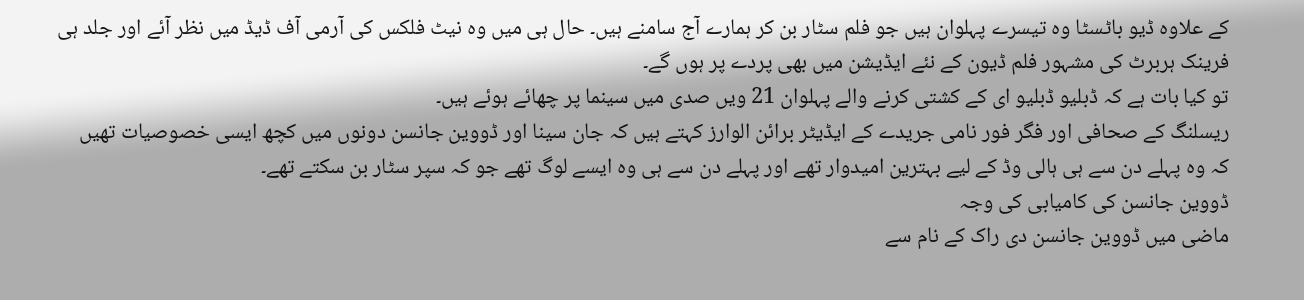کے علاوہ ڈیو باٹسٹا وہ تیسرے پہلوان ہیں جو فلم سٹار بن کر ہمارے آج سامنے ہیں۔ حال ہی میں وہ نیٹ فلکس کی آرمی آف ڈیڈ میں نظر آئے اور جلد ہی فرینک ہربرٹ کی مشہور فلم ڈیون کے نئے ایڈیشن میں بھی پردے پر ہوں گے۔
تو کیا بات ہے کہ ڈبلیو ڈبلیو ای کے کشتی کرنے والے پہلوان 21 ویں صدی میں سینما پر چھائے ہوئے ہیں۔
ریسلنگ کے صحافی اور فگر فور نامی جریدے کے ایڈیٹر برائن الوارز کہتے ہیں کہ جان سینا اور ڈووین جانسن دونوں میں کچھ ایسی خصوصیات تھیں کہ وہ پہلے دن سے ہی ہالی وڈ کے لیے بہترین امیدوار تھے اور پہلے دن سے ہی وہ ایسے لوگ تھے جو کہ سپر سٹار بن سکتے تھے۔
ڈووین جانسن کی کامیابی کی وجہ
ماضی میں ڈووین جانسن دی راک کے نام سے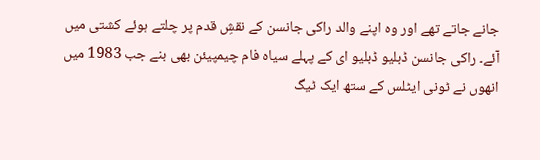جانے جاتے تھے اور وہ اپنے والد راکی جانسن کے نقشِ قدم پر چلتے ہوئے کشتی میں آئے۔ راکی جانسن ڈبلیو ڈبلیو ای کے پہلے سیاہ فام چیمپیئن بھی بنے جب 1983 میں انھوں نے ٹونی ایٹلس کے ستھ ایک ٹیگ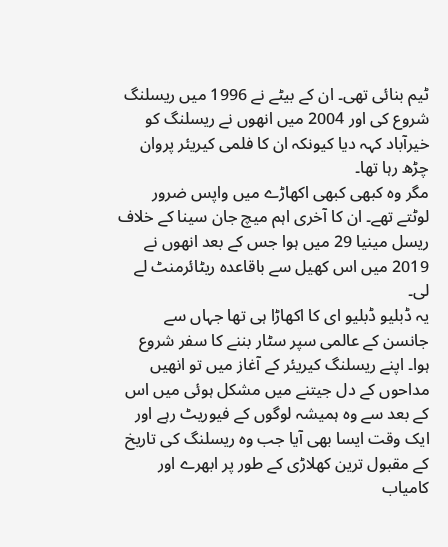ٹیم بنائی تھی۔ ان کے بیٹے نے 1996 میں ریسلنگ شروع کی اور 2004 میں انھوں نے ریسلنگ کو خیرآباد کہہ دیا کیونکہ ان کا فلمی کیریئر پروان چڑھ رہا تھا۔
مگر وہ کبھی کبھی اکھاڑے میں واپس ضرور لوٹتے تھے۔ ان کا آخری اہم میچ جان سینا کے خلاف ریسل مینیا 29 میں ہوا جس کے بعد انھوں نے 2019 میں اس کھیل سے باقاعدہ ریٹائرمنٹ لے لی۔
یہ ڈبلیو ڈبلیو ای کا اکھاڑا ہی تھا جہاں سے جانسن کے عالمی سپر سٹار بننے کا سفر شروع ہوا۔ اپنے ریسلنگ کیریئر کے آغاز میں تو انھیں مداحوں کے دل جیتنے میں مشکل ہوئی میں اس کے بعد سے وہ ہمیشہ لوگوں کے فیوریٹ رہے اور ایک وقت ایسا بھی آیا جب وہ ریسلنگ کی تاریخ کے مقبول ترین کھلاڑی کے طور پر ابھرے اور کامیاب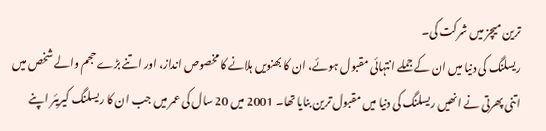ترین میچز میں شرکت کی۔
ریسلنگ کی دنیا میں ان کے جملے انتہائی مقبول ہوئے، ان کا بھنویں ہلانے کا مخصوص انداز، اور اتنے بڑے حجم والے شخص میں اتنی پھرتی نے انھیں ریسلنگ کی دنیا میں مقبول ترین بنایا تھا۔ 2001 میں 20 سال کی عمر میں جب ان کا ریسلنگ کیریئر اپنے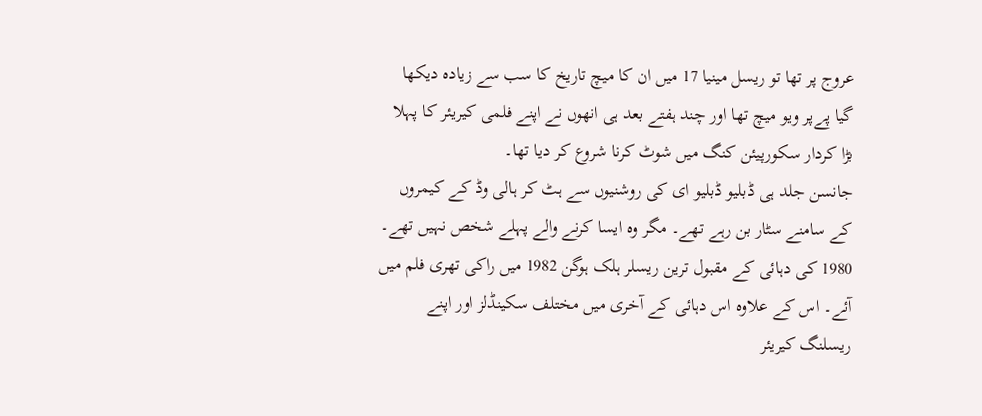عروج پر تھا تو ریسل مینیا 17 میں ان کا میچ تاریخ کا سب سے زیادہ دیکھا گیا پےپر ویو میچ تھا اور چند ہفتے بعد ہی انھوں نے اپنے فلمی کیریئر کا پہلا بڑا کردار سکورپیئن کنگ میں شوٹ کرنا شروع کر دیا تھا۔
جانسن جلد ہی ڈبلیو ڈبلیو ای کی روشنیوں سے ہٹ کر ہالی وڈ کے کیمروں کے سامنے سٹار بن رہے تھے۔ مگر وہ ایسا کرنے والے پہلے شخص نہیں تھے۔
1980 کی دہائی کے مقبول ترین ریسلر ہلک ہوگن 1982 میں راکی تھری فلم میں آئے۔ اس کے علاوہ اس دہائی کے آخری میں مختلف سکینڈلز اور اپنے ریسلنگ کیریئر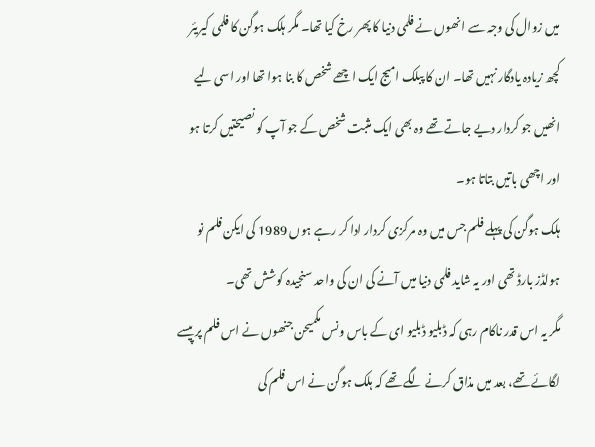میں زوال کی وجہ سے انھوں نے فلمی دنیا کا پھر رخ کیا تھا۔ مگر ہلک ہوگن کا فلمی کیریئر کچھ زیادہ یادگار نہیں تھا۔ ان کا پبلک امیج ایک اچھے شخص کا بنا ہوا تھا اور اسی لیے انھیں جو کردار دیے جاتے تھے وہ بھی ایک مثبت شخص کے جو آپ کو نصیحتیں کرتا ہو اور اچھی باتیں بتاتا ہو۔
ہلک ہوگن کی پہلے فلم جس میں وہ مرکزی کردار ادا کر رہے ہوں 1989 کی ایکن فلم نو ہولڈز بارڈ تھی اور یہ شاید فلمی دنیا میں آنے کی ان کی واحد سنجیدہ کوشش تھی۔
مگر یہ اس قدر ناکام رہی کہ ڈبلیو ڈبلیو ای کے باس ونس مکمیحن جنھوں نے اس فلم پر پیسے لگائے تھے، بعد میں مذاق کرنے لگے تھے کہ ہلک ہوگن نے اس فلم کی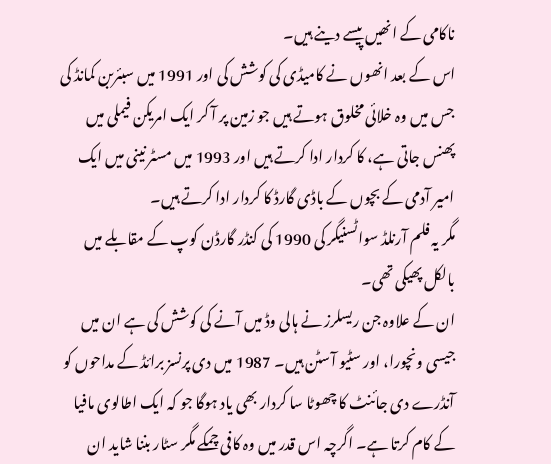ناکامی کے انھیں پیسے دینے ہیں۔
اس کے بعد انھوں نے کامیڈی کی کوشش کی اور 1991 میں سبئربن کمانڈ کی جس میں وہ خلائی مخلوق ہوتے ہیں جو زمین پر آ کر ایک امریکن فیملی میں پھنس جاتی ہے، کا کردار ادا کرتے ہیں اور 1993 میں مسٹر نینی میں ایک امیر آدمی کے بچوں کے باڈی گارڈ کا کردار ادا کرتے ہیں۔
مگر یہ فلم آرنلڈ سواٹسنیگر کی 1990 کی کنڈر گارڈن کوپ کے مقابلے میں بالکل پھیکی تھی۔
ان کے علاوہ جن ریسلرز نے ہالی وڈ میں آنے کی کوشش کی ہے ان میں جیسی ونچورا، اور سٹیو آسٹن ہیں۔ 1987 میں دی پرنسز برائڈ کے مداحوں کو آنڈرے دی جائنٹ کا چھوٹا سا کردار بھی یاد ہوگا جو کہ ایک اطالوی مافیا کے کام کرتا ہے۔ اگرچہ اس قدر میں وہ کافی چمکے مگر سٹار بننا شاید ان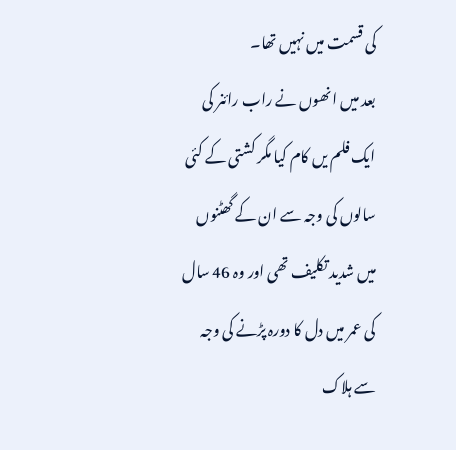کی قسمت میں نہیں تھا۔
بعد میں انھوں نے راب رائنر کی ایک فلم یں کام کیا مگر کشتی کے کئی سالوں کی وجہ سے ان کے گھٹنوں میں شدید تکلیف تھی اور وہ 46 سال کی عمر میں دل کا دورہ پڑنے کی وجہ سے ہلاک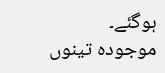ہوگئے۔
موجودہ تینوں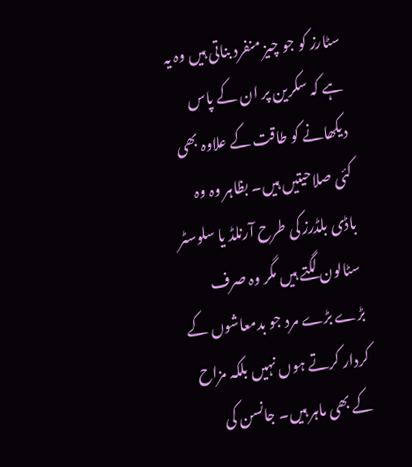سٹارز کو جو چیز منفرد بناتی ہیں وہ یہ ہے کہ سکرین پر ان کے پاس دیکھانے کو طاقت کے علاوہ بھی کئی صلاحیتیں ہیں۔ بظاہر وہ وہ باڈی بلڈرز کی طرح آرنلڈ یا سلوسٹر سٹالون لگتے ہیں مگر وہ صرف بڑے بڑے مرد جو بدمعاشوں کے کردار کرتے ہوں نہیں بلکہ مزاح کے بھی ماہر ہیں۔ جانسن کی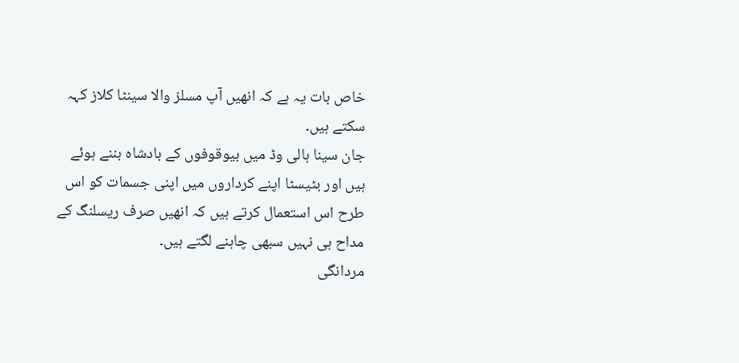خاص بات یہ ہے کہ انھیں آپ مسلز والا سینٹا کلاز کہہ سکتے ہیں۔
جان سینا ہالی وڈ میں بیوقوفوں کے بادشاہ بننے ہوئے ہیں اور بٹیسٹا اپنے کرداروں میں اپنی جسمات کو اس طرح اس استعمال کرتے ہیں کہ انھیں صرف ریسلنگ کے مداح ہی نہیں سبھی چاہنے لگتے ہیں۔
مردانگی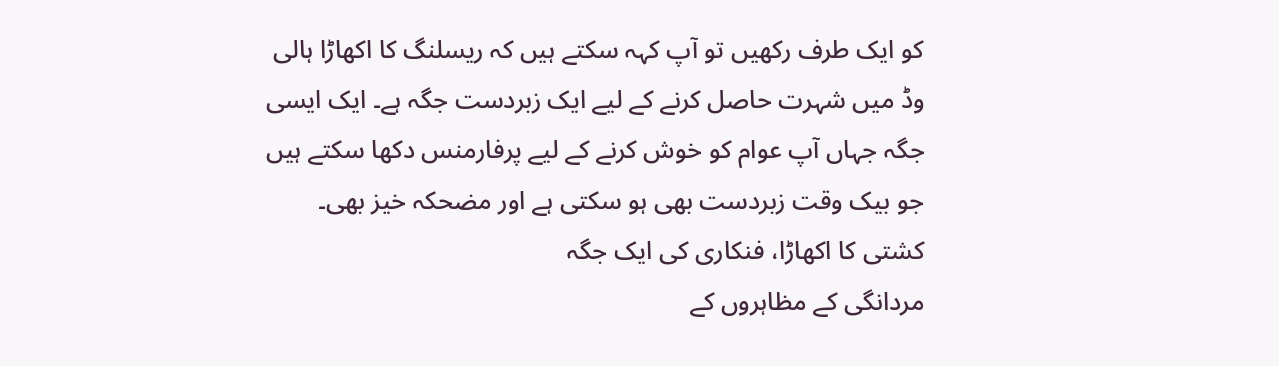کو ایک طرف رکھیں تو آپ کہہ سکتے ہیں کہ ریسلنگ کا اکھاڑا ہالی وڈ میں شہرت حاصل کرنے کے لیے ایک زبردست جگہ ہے۔ ایک ایسی جگہ جہاں آپ عوام کو خوش کرنے کے لیے پرفارمنس دکھا سکتے ہیں جو بیک وقت زبردست بھی ہو سکتی ہے اور مضحکہ خیز بھی۔
کشتی کا اکھاڑا، فنکاری کی ایک جگہ
مردانگی کے مظاہروں کے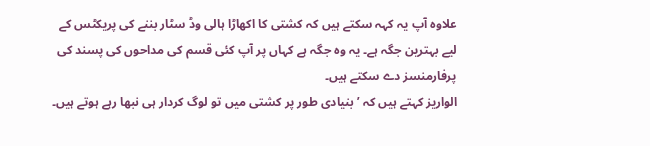علاوہ آپ یہ کہہ سکتے ہیں کہ کشتی کا اکھاڑا ہالی وڈ سٹار بننے کی پریکٹس کے لیے بہترین جگہ ہے۔ یہ وہ جگہ ہے کہاں پر آپ کئی قسم کی مداحوں کی پسند کی پرفارمنسز دے سکتے ہیں۔
الواریز کہتے ہیں کہ ’بنیادی طور پر کشتی میں تو لوگ کردار ہی نبھا رہے ہوتے ہیں۔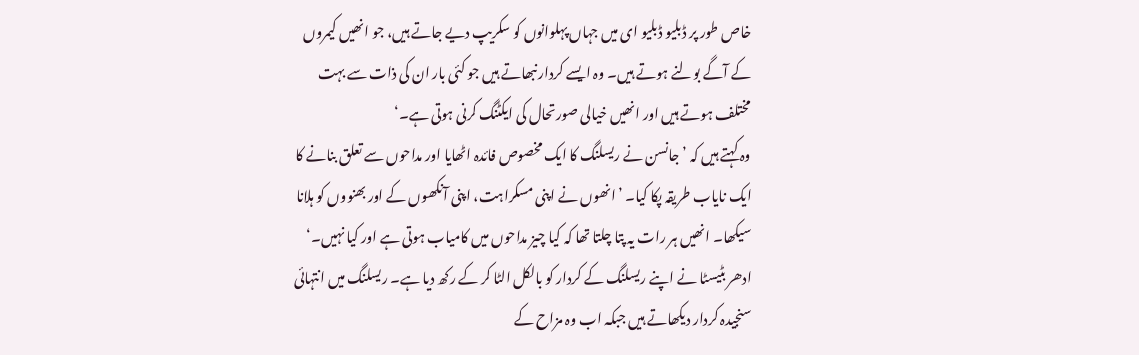خاص طور پر ڈبلیو ڈبلیو ای میں جہاں پہلوانوں کو سکریپ دیے جاتے ہیں، جو انھیں کیمروں کے آگے بولنے ہوتے ہیں۔ وہ ایسے کردار نبھاتے ہیں جو کئی بار ان کی ذات سے بہت مختلف ہوتے ہیں اور انھیں خیالی صورتحال کی ایکٹنگ کرنی ہوتی ہے۔‘
وہ کہتے ہیں کہ ’جانسن نے ریسلنگ کا ایک مخصوص فائدہ اٹھایا اور مداحوں سے تعلق بنانے کا ایک نایاب طریقہ پکا کیا۔ ’انھوں نے اپنی مسکراہت، اپنی آنکھوں کے اور بھنووں کو ہلانا سیکھا۔ انھیں ہر رات یہ پتا چلتا تھا کہ کیا چیز مداحوں میں کامیاب ہوتی ہے اور کیا نہیں۔‘
ادھر بٹیسٹا نے اپنے ریسلنگ کے کردار کو بالکل الٹا کر کے رکھ دیا ہے۔ ریسلنگ میں انتہائی سنجیدہ کردار دیکھاتے ہیں جبکہ اب وہ مزاح کے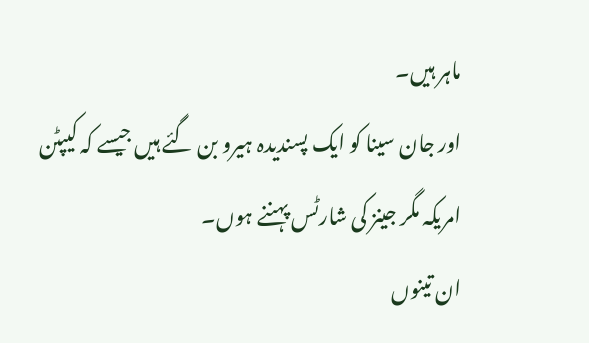ماہر ہیں۔
اور جان سینا کو ایک پسندیدہ ہیرو بن گئے ہیں جیسے کہ کیپٹن امریکہ مگر جینز کی شارٹس پہننے ہوں۔
ان تینوں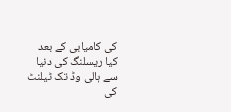کی کامیابی کے بعد کیا ریسلنگ کی دنیا سے ہالی وڈ تک ٹیلنٹ کی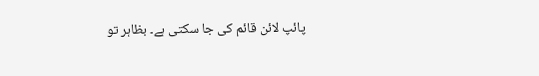پائپ لائن قائم کی جا سکتی ہے۔ بظاہر تو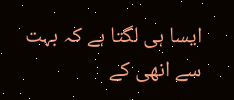ایسا ہی لگتا ہے کہ بہت سے انھی کے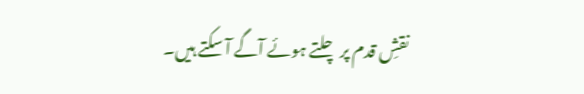نقشِ قدم پر چلتے ہوئے آگے آ سکتے ہیں۔